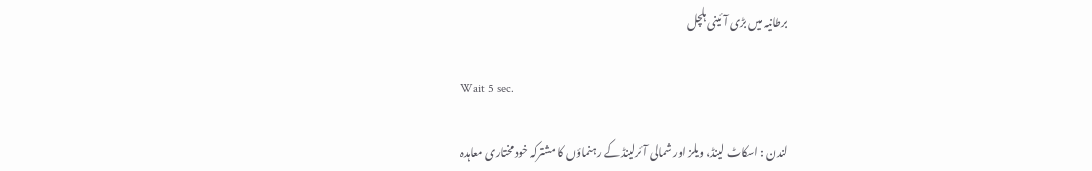برطانیہ میں بڑی آئینی ہلچل

Wait 5 sec.

لندن : اسکاٹ لینڈ، ویلز اور شمالی آئرلینڈ کے رہنماؤں کا مشترکہ خود مختاری معاہدہ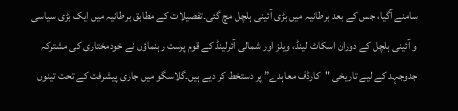سامنے آگیا، جس کے بعد برطانیہ میں بڑی آئینی ہلچل مچ گئی۔تفصیلات کے مطابق برطانیہ میں ایک بڑی سیاسی و آئینی ہلچل کے دوران اسکاٹ لینڈ، ویلز اور شمالی آئرلینڈ کے قوم پرست رہنماؤں نے خودمختاری کی مشترکہ جدوجہد کے لیے تاریخی "کارڈف معاہدے” پر دستخط کر دیے ہیں۔گلاسگو میں جاری پیشرفت کے تحت تینوں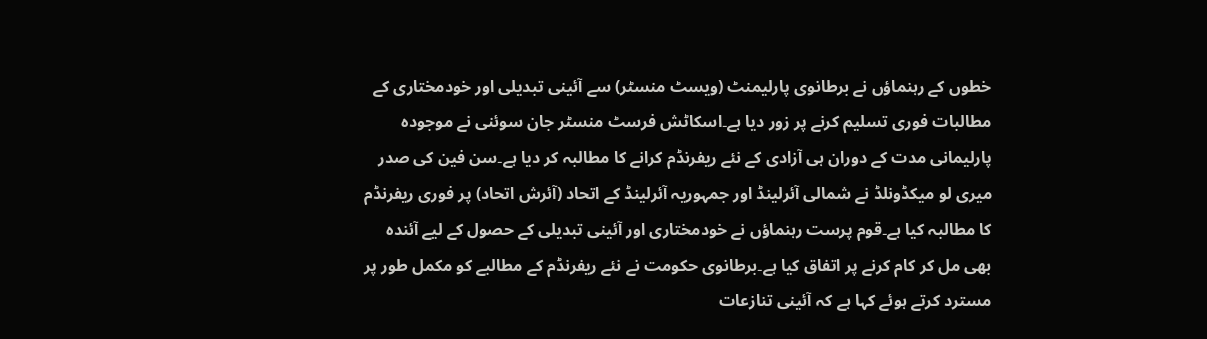خطوں کے رہنماؤں نے برطانوی پارلیمنٹ (ویسٹ منسٹر) سے آئینی تبدیلی اور خودمختاری کے مطالبات فوری تسلیم کرنے پر زور دیا ہے۔اسکاٹش فرسٹ منسٹر جان سوئنی نے موجودہ پارلیمانی مدت کے دوران ہی آزادی کے نئے ریفرنڈم کرانے کا مطالبہ کر دیا ہے۔سن فین کی صدر میری لو میکڈونلڈ نے شمالی آئرلینڈ اور جمہوریہ آئرلینڈ کے اتحاد (آئرش اتحاد) پر فوری ریفرنڈم کا مطالبہ کیا ہے۔قوم پرست رہنماؤں نے خودمختاری اور آئینی تبدیلی کے حصول کے لیے آئندہ بھی مل کر کام کرنے پر اتفاق کیا ہے۔برطانوی حکومت نے نئے ریفرنڈم کے مطالبے کو مکمل طور پر مسترد کرتے ہوئے کہا ہے کہ آئینی تنازعات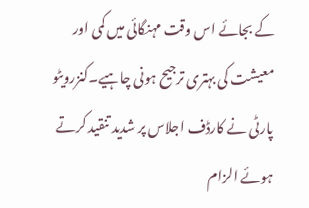کے بجائے اس وقت مہنگائی میں کمی اور معیشت کی بہتری ترجیح ہونی چاہیے۔کنزرویٹو پارٹی نے کارڈف اجلاس پر شدید تنقید کرتے ہوئے الزام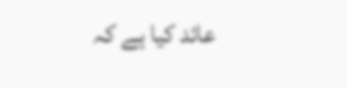عائد کیا ہے کہ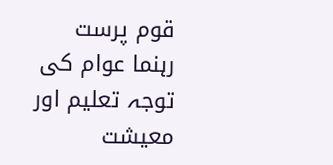قوم پرست رہنما عوام کی توجہ تعلیم اور معیشت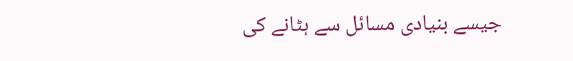جیسے بنیادی مسائل سے ہٹانے کی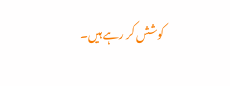کوشش کر رہے ہیں۔